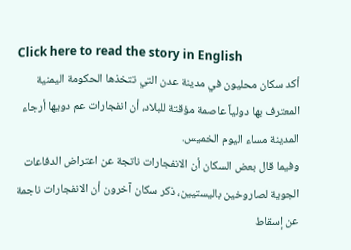Click here to read the story in English
أكد سكان محليون في مدينة عدن التي تتخذها الحكومة اليمنية المعترف بها دولياً عاصمة مؤقتة للبلاد، أن انفجارات عم دويها أرجاء المدينة مساء اليوم الخميس.
وفيما قال بعض السكان أن الانفجارات ناتجة عن اعتراض الدفاعات الجوية لصاروخين باليستيين، ذكر سكان آخرون أن الانفجارات ناجمة عن إسقاط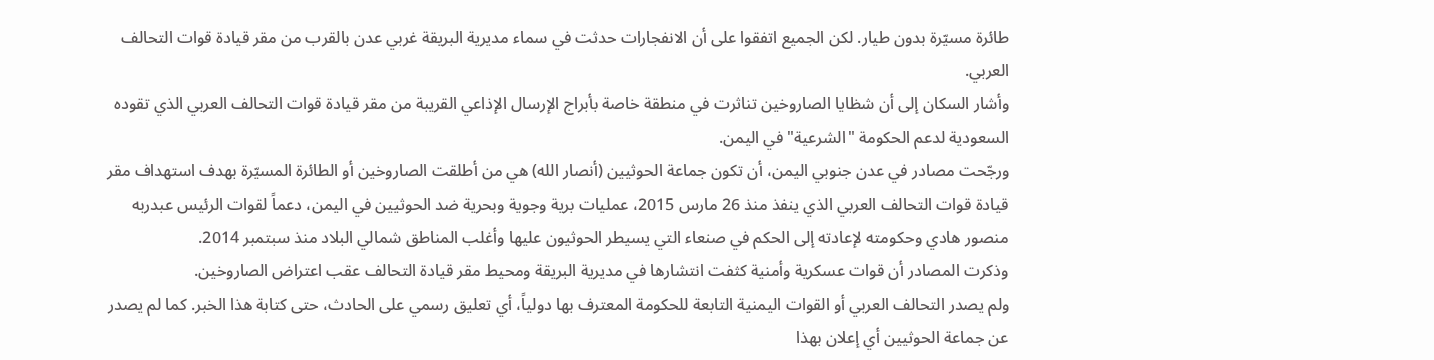طائرة مسيّرة بدون طيار. لكن الجميع اتفقوا على أن الانفجارات حدثت في سماء مديرية البريقة غربي عدن بالقرب من مقر قيادة قوات التحالف العربي.
وأشار السكان إلى أن شظايا الصاروخين تناثرت في منطقة خاصة بأبراج الإرسال الإذاعي القريبة من مقر قيادة قوات التحالف العربي الذي تقوده السعودية لدعم الحكومة "الشرعية" في اليمن.
ورجّحت مصادر في عدن جنوبي اليمن، أن تكون جماعة الحوثيين (أنصار الله) هي من أطلقت الصاروخين أو الطائرة المسيّرة بهدف استهداف مقر قيادة قوات التحالف العربي الذي ينفذ منذ 26 مارس 2015، عمليات برية وجوية وبحرية ضد الحوثيين في اليمن، دعماً لقوات الرئيس عبدربه منصور هادي وحكومته لإعادته إلى الحكم في صنعاء التي يسيطر الحوثيون عليها وأغلب المناطق شمالي البلاد منذ سبتمبر 2014.
وذكرت المصادر أن قوات عسكرية وأمنية كثفت انتشارها في مديرية البريقة ومحيط مقر قيادة التحالف عقب اعتراض الصاروخين.
ولم يصدر التحالف العربي أو القوات اليمنية التابعة للحكومة المعترف بها دولياً، أي تعليق رسمي على الحادث، حتى كتابة هذا الخبر. كما لم يصدر عن جماعة الحوثيين أي إعلان بهذا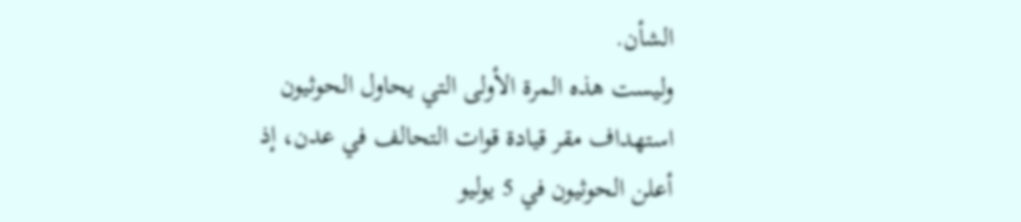الشأن.
وليست هذه المرة الأولى التي يحاول الحوثيون استهداف مقر قيادة قوات التحالف في عدن، إذ أعلن الحوثيون في 5 يوليو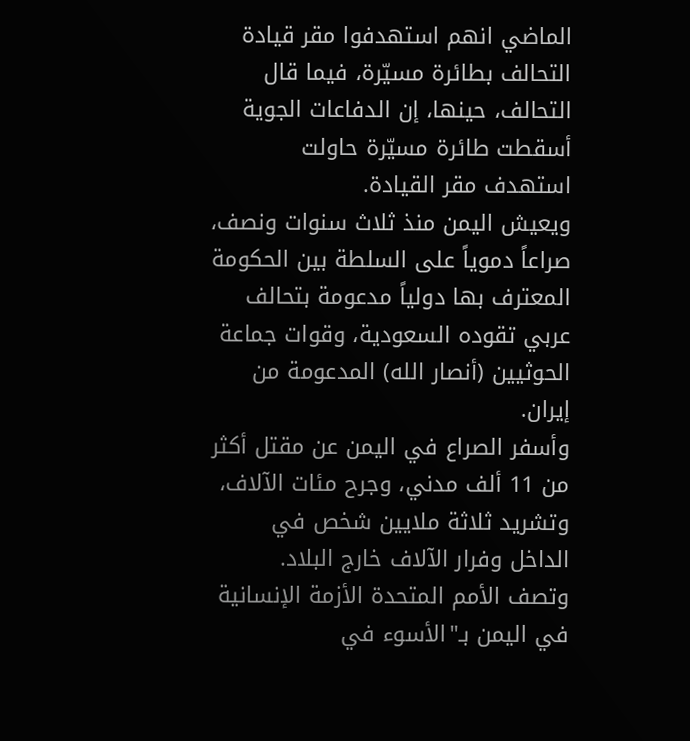الماضي انهم استهدفوا مقر قيادة التحالف بطائرة مسيّرة، فيما قال التحالف، حينها، إن الدفاعات الجوية أسقطت طائرة مسيّرة حاولت استهدف مقر القيادة.
ويعيش اليمن منذ ثلاث سنوات ونصف، صراعاً دموياً على السلطة بين الحكومة المعترف بها دولياً مدعومة بتحالف عربي تقوده السعودية، وقوات جماعة الحوثيين (أنصار الله) المدعومة من إيران.
وأسفر الصراع في اليمن عن مقتل أكثر من 11 ألف مدني، وجرح مئات الآلاف، وتشريد ثلاثة ملايين شخص في الداخل وفرار الآلاف خارج البلاد.
وتصف الأمم المتحدة الأزمة الإنسانية في اليمن بـ"الأسوء في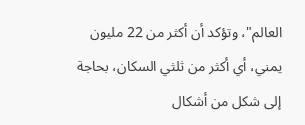العالم"، وتؤكد أن أكثر من 22 مليون يمني، أي أكثر من ثلثي السكان، بحاجة إلى شكل من أشكال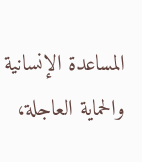المساعدة الإنسانية والحماية العاجلة،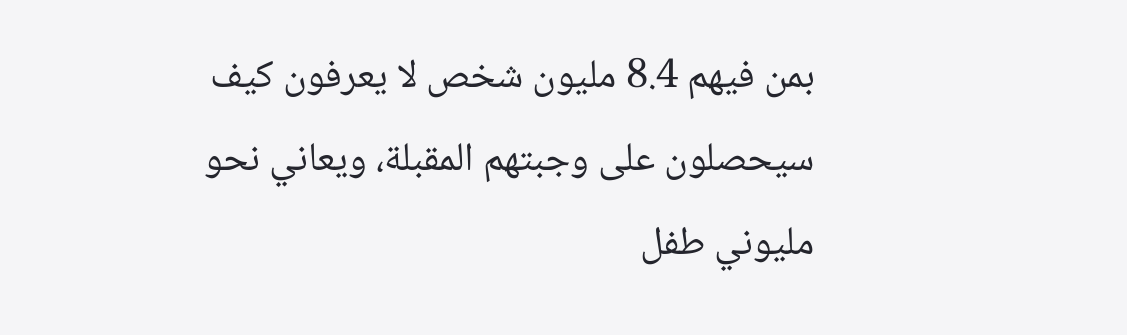بمن فيهم 8.4 مليون شخص لا يعرفون كيف سيحصلون على وجبتهم المقبلة، ويعاني نحو مليوني طفل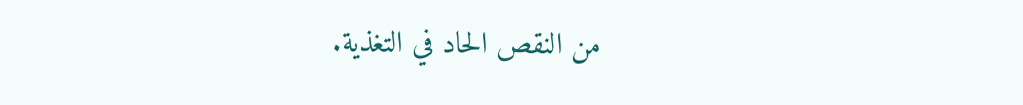من النقص الحاد في التغذية.